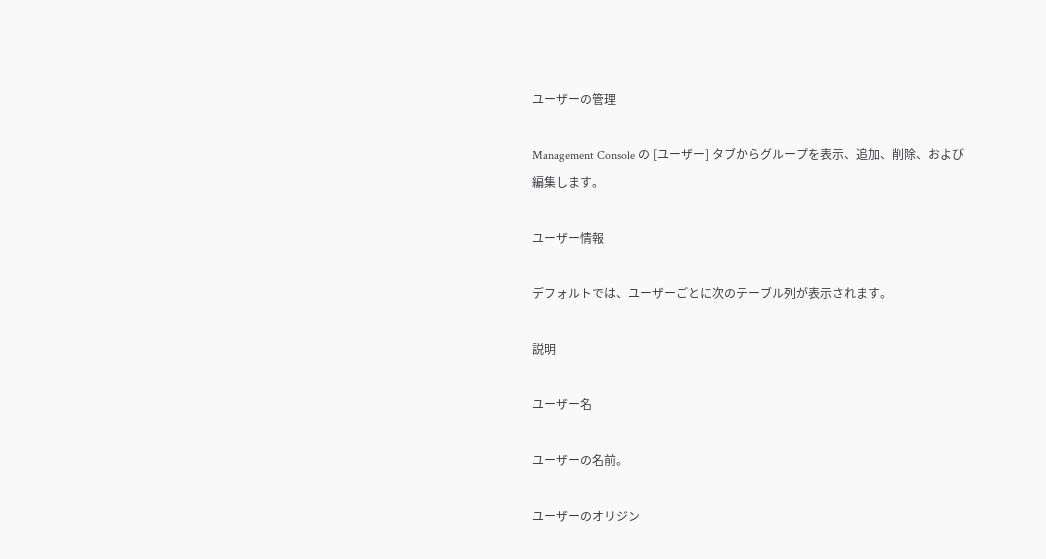ユーザーの管理

Management Console の [ユーザー] タブからグループを表示、追加、削除、および編集します。

ユーザー情報

デフォルトでは、ユーザーごとに次のテーブル列が表示されます。

説明

ユーザー名

ユーザーの名前。

ユーザーのオリジン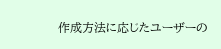作成方法に応じたユーザーの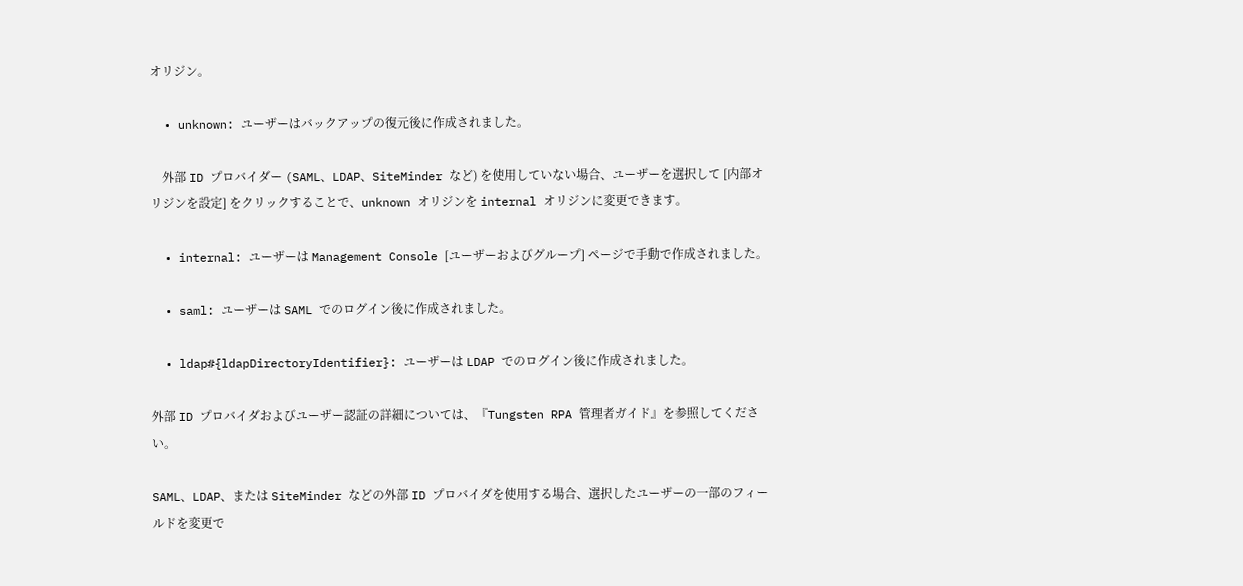オリジン。

  • unknown: ユーザーはバックアップの復元後に作成されました。

    外部 ID プロバイダー (SAML、LDAP、SiteMinder など) を使用していない場合、ユーザーを選択して [内部オリジンを設定] をクリックすることで、unknown オリジンを internal オリジンに変更できます。

  • internal: ユーザーは Management Console [ユーザーおよびグループ] ページで手動で作成されました。

  • saml: ユーザーは SAML でのログイン後に作成されました。

  • ldap#{ldapDirectoryIdentifier}: ユーザーは LDAP でのログイン後に作成されました。

外部 ID プロバイダおよびユーザー認証の詳細については、『Tungsten RPA 管理者ガイド』を参照してください。

SAML、LDAP、または SiteMinder などの外部 ID プロバイダを使用する場合、選択したユーザーの一部のフィールドを変更で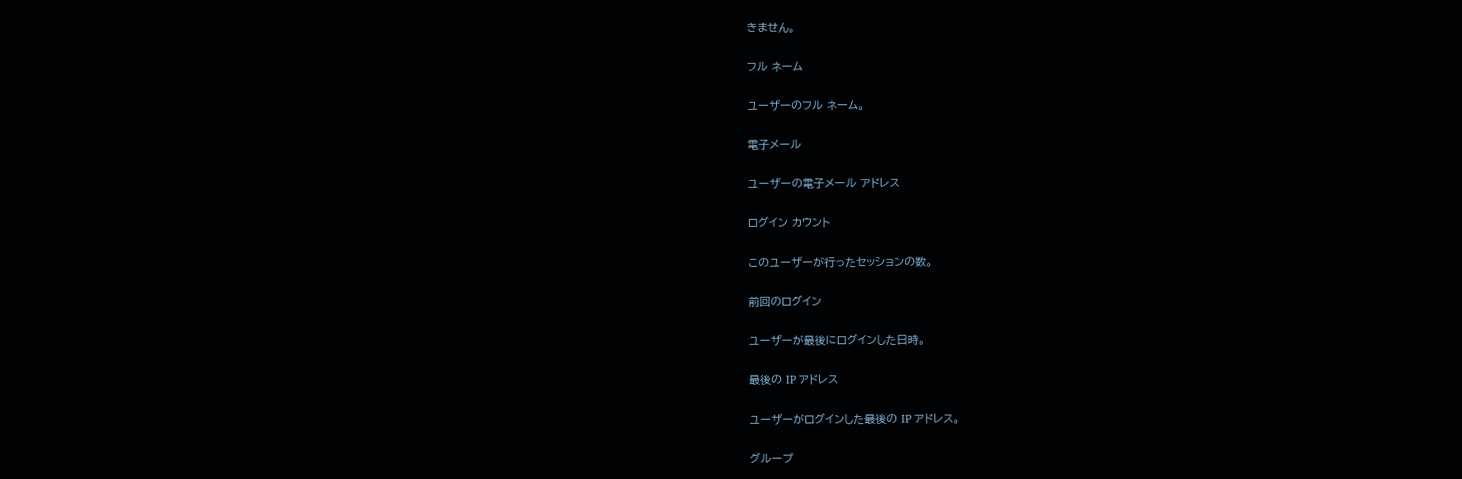きません。

フル ネーム

ユーザーのフル ネーム。

電子メール

ユーザーの電子メール アドレス

ログイン カウント

このユーザーが行ったセッションの数。

前回のログイン

ユーザーが最後にログインした日時。

最後の IP アドレス

ユーザーがログインした最後の IP アドレス。

グループ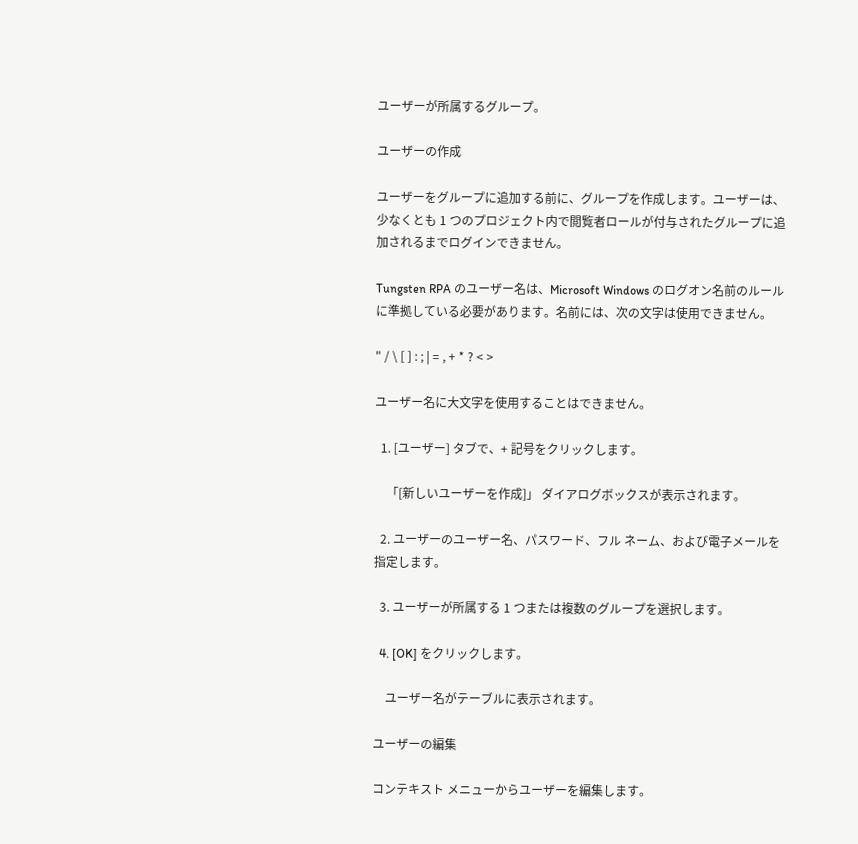ユーザーが所属するグループ。

ユーザーの作成

ユーザーをグループに追加する前に、グループを作成します。ユーザーは、少なくとも 1 つのプロジェクト内で閲覧者ロールが付与されたグループに追加されるまでログインできません。

Tungsten RPA のユーザー名は、Microsoft Windows のログオン名前のルールに準拠している必要があります。名前には、次の文字は使用できません。

" / \ [ ] : ; | = , + * ? < >

ユーザー名に大文字を使用することはできません。

  1. [ユーザー] タブで、+ 記号をクリックします。

    「[新しいユーザーを作成]」 ダイアログボックスが表示されます。

  2. ユーザーのユーザー名、パスワード、フル ネーム、および電子メールを指定します。

  3. ユーザーが所属する 1 つまたは複数のグループを選択します。

  4. [OK] をクリックします。

    ユーザー名がテーブルに表示されます。

ユーザーの編集

コンテキスト メニューからユーザーを編集します。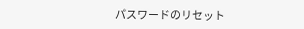パスワードのリセット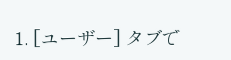1. [ユーザー] タブで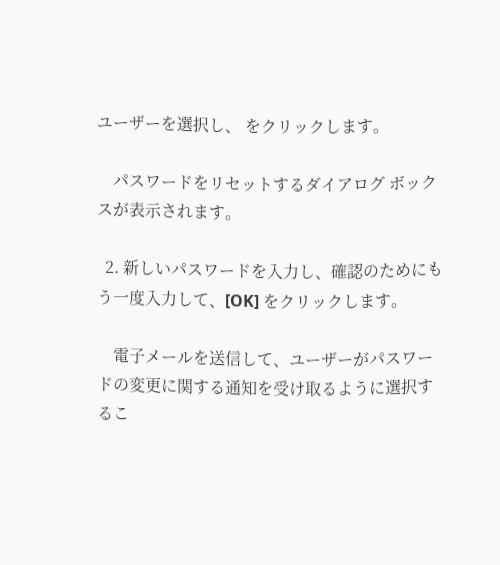ユーザーを選択し、 をクリックします。

    パスワードをリセットするダイアログ ボックスが表示されます。

  2. 新しいパスワードを入力し、確認のためにもう一度入力して、[OK] をクリックします。

    電子メールを送信して、ユーザーがパスワードの変更に関する通知を受け取るように選択するこ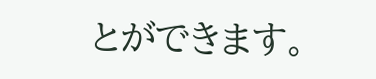とができます。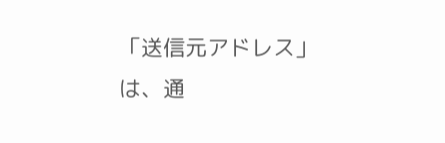「送信元アドレス」は、通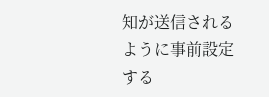知が送信されるように事前設定する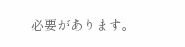必要があります。